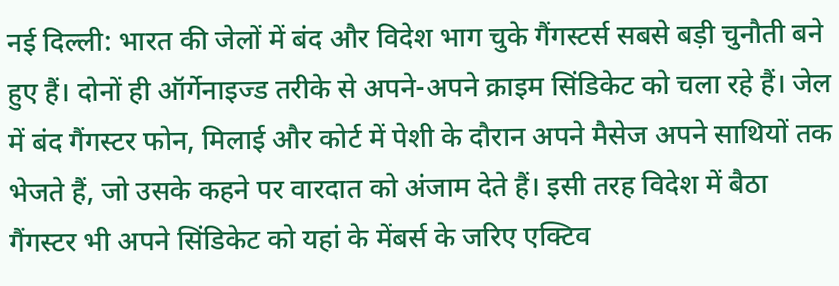नई दिल्ली: भारत की जेलों में बंद और विदेश भाग चुके गैंगस्टर्स सबसे बड़ी चुनौती बने हुए हैं। दोनों ही ऑर्गेनाइज्ड तरीके से अपने-अपने क्राइम सिंडिकेट को चला रहे हैं। जेल में बंद गैंगस्टर फोन, मिलाई और कोर्ट में पेशी के दौरान अपने मैसेज अपने साथियों तक भेजते हैं, जो उसके कहने पर वारदात को अंजाम देते हैं। इसी तरह विदेश में बैठा गैंगस्टर भी अपने सिंडिकेट को यहां के मेंबर्स के जरिए एक्टिव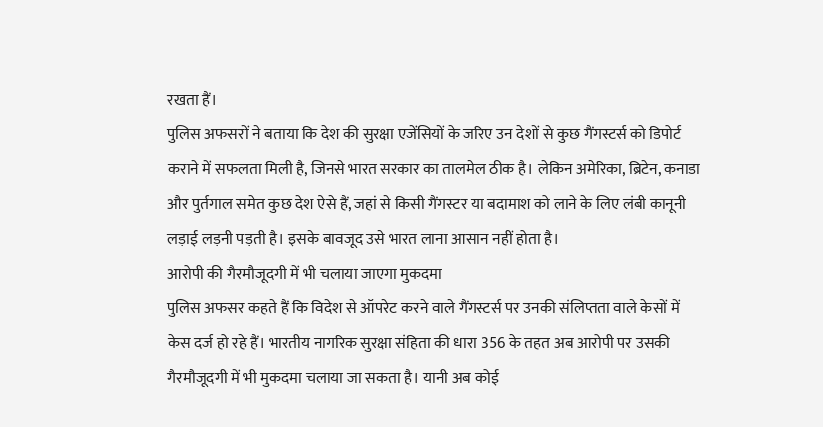रखता हैं।
पुलिस अफसरों ने बताया कि देश की सुरक्षा एजेंसियों के जरिए उन देशों से कुछ गैंगस्टर्स को डिपोर्ट कराने में सफलता मिली है, जिनसे भारत सरकार का तालमेल ठीक है। लेकिन अमेरिका, ब्रिटेन, कनाडा और पुर्तगाल समेत कुछ देश ऐसे हैं, जहां से किसी गैंगस्टर या बदामाश को लाने के लिए लंबी कानूनी लड़ाई लड़नी पड़ती है। इसके बावजूद उसे भारत लाना आसान नहीं होता है।
आरोपी की गैरमौजूदगी में भी चलाया जाएगा मुकदमा
पुलिस अफसर कहते हैं कि विदेश से ऑपरेट करने वाले गैंगस्टर्स पर उनकी संलिप्तता वाले केसों में केस दर्ज हो रहे हैं। भारतीय नागरिक सुरक्षा संहिता की धारा 356 के तहत अब आरोपी पर उसकी गैरमौजूदगी में भी मुकदमा चलाया जा सकता है। यानी अब कोई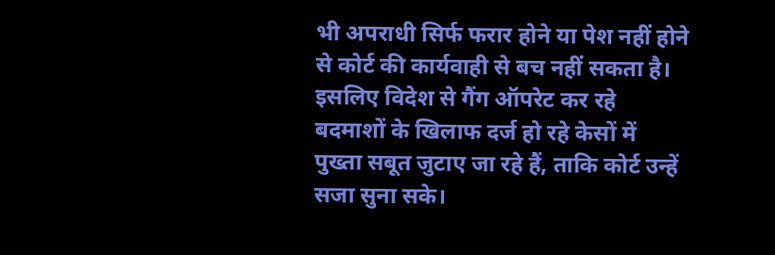भी अपराधी सिर्फ फरार होने या पेश नहीं होने से कोर्ट की कार्यवाही से बच नहीं सकता है। इसलिए विदेश से गैंग ऑपरेट कर रहे बदमाशों के खिलाफ दर्ज हो रहे केसों में पुख्ता सबूत जुटाए जा रहे हैं, ताकि कोर्ट उन्हें सजा सुना सके।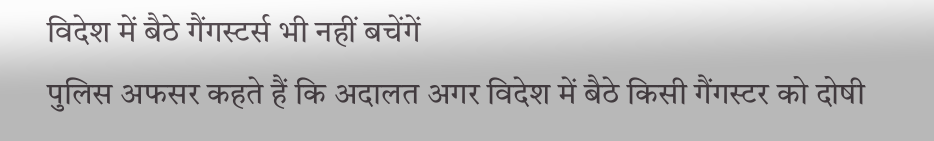विदेश में बैठे गैंगस्टर्स भी नहीं बचेंगें
पुलिस अफसर कहते हैं कि अदालत अगर विदेश में बैठे किसी गैंगस्टर को दोषी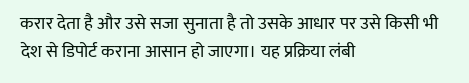करार देता है और उसे सजा सुनाता है तो उसके आधार पर उसे किसी भी देश से डिपोर्ट कराना आसान हो जाएगा। यह प्रक्रिया लंबी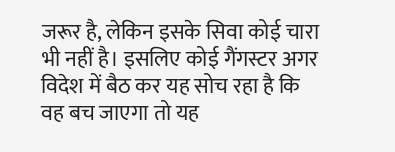जरूर है, लेकिन इसके सिवा कोई चारा भी नहीं है। इसलिए कोई गैंगस्टर अगर विदेश में बैठ कर यह सोच रहा है कि वह बच जाएगा तो यह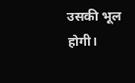उसकी भूल होगी।